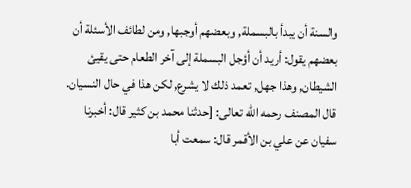والسنة أن يبدأ بالبسملة, وبعضهم أوجبها, ومن لطائف الأسئلة أن بعضهم يقول: أريد أن أؤجل البسملة إلى آخر الطعام حتى يقيئ الشيطان, وهذا جهل, تعمد ذلك لا يشرع, لكن هذا في حال النسيان.
قال المصنف رحمه الله تعالى: [حدثنا محمد بن كثير قال: أخبرنا سفيان عن علي بن الأقمر قال: سمعت أبا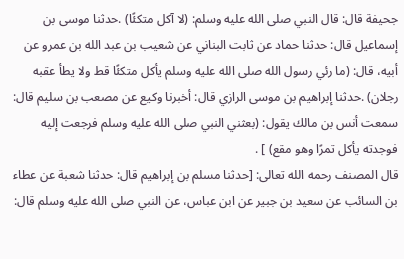جحيفة قال: قال النبي صلى الله عليه وسلم: (لا آكل متكئًا) .حدثنا موسى بن إسماعيل قال: حدثنا حماد عن ثابت البناني عن شعيب بن عبد الله بن عمرو عن أبيه، قال: (ما رئي رسول الله صلى الله عليه وسلم يأكل متكئًا قط ولا يطأ عقبه رجلان) .حدثنا إبراهيم بن موسى الرازي قال: أخبرنا وكيع عن مصعب بن سليم قال: سمعت أنس بن مالك يقول: (بعثني النبي صلى الله عليه وسلم فرجعت إليه فوجدته يأكل تمرًا وهو مقع) ] .
قال المصنف رحمه الله تعالى: [حدثنا مسلم بن إبراهيم قال: حدثنا شعبة عن عطاء بن السائب عن سعيد بن جبير عن ابن عباس، عن النبي صلى الله عليه وسلم قال: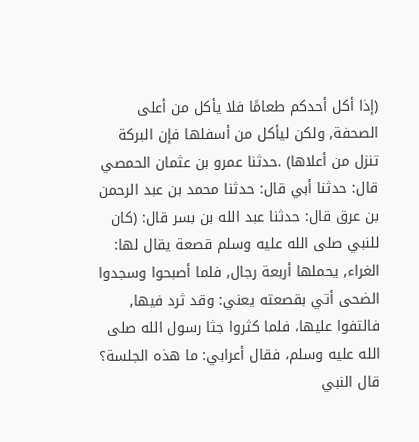(إذا أكل أحدكم طعامًا فلا يأكل من أعلى الصحفة, ولكن ليأكل من أسفلها فإن البركة تنزل من أعلاها) .حدثنا عمرو بن عثمان الحمصي قال: حدثنا أبي قال: حدثنا محمد بن عبد الرحمن بن عرق قال: حدثنا عبد الله بن بسر قال: (كان للنبي صلى الله عليه وسلم قصعة يقال لها: الغراء, يحملها أربعة رجال, فلما أصبحوا وسجدوا الضحى أتي بقصعته يعني: وقد ثرد فيها, فالتفوا عليها، فلما كثروا جثا رسول الله صلى الله عليه وسلم، فقال أعرابي: ما هذه الجلسة؟ قال النبي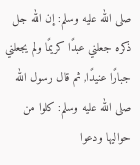صلى الله عليه وسلم: إن الله جل ذكره جعلني عبدًا كريمًا ولم يجعلني جبارًا عنيدًا, ثم قال رسول الله صلى الله عليه وسلم: كلوا من حواليها ودعوا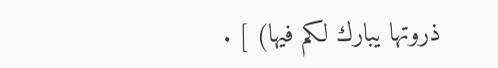ذروتها يبارك لكم فيها) ] .